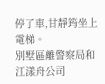停了車,甘靜筠坐上電梯。
別墅區離警察局和江漾舟公司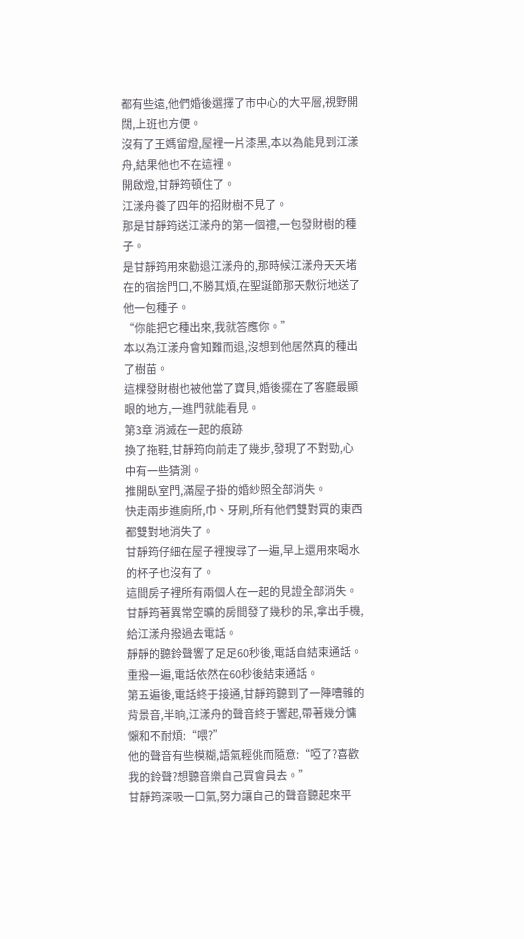都有些遠,他們婚後選擇了市中心的大平層,視野開闊,上班也方便。
沒有了王媽留燈,屋裡一片漆黑,本以為能見到江漾舟,結果他也不在這裡。
開啟燈,甘靜筠頓住了。
江漾舟養了四年的招財樹不見了。
那是甘靜筠送江漾舟的第一個禮,一包發財樹的種子。
是甘靜筠用來勸退江漾舟的,那時候江漾舟天天堵在的宿捨門口,不勝其煩,在聖誕節那天敷衍地送了他一包種子。
“你能把它種出來,我就答應你。”
本以為江漾舟會知難而退,沒想到他居然真的種出了樹苗。
這棵發財樹也被他當了寶貝,婚後擺在了客廳最顯眼的地方,一進門就能看見。
第3章 消滅在一起的痕跡
換了拖鞋,甘靜筠向前走了幾步,發現了不對勁,心中有一些猜測。
推開臥室門,滿屋子掛的婚紗照全部消失。
快走兩步進廁所,巾、牙刷,所有他們雙對買的東西都雙對地消失了。
甘靜筠仔細在屋子裡搜尋了一遍,早上還用來喝水的杯子也沒有了。
這間房子裡所有兩個人在一起的見證全部消失。
甘靜筠著異常空曠的房間發了幾秒的呆,拿出手機,給江漾舟撥過去電話。
靜靜的聽鈴聲響了足足60秒後,電話自結束通話。
重撥一遍,電話依然在60秒後結束通話。
第五遍後,電話終于接通,甘靜筠聽到了一陣嘈雜的背景音,半晌,江漾舟的聲音終于響起,帶著幾分慵懶和不耐煩:“喂?”
他的聲音有些模糊,語氣輕佻而隨意:“啞了?喜歡我的鈴聲?想聽音樂自己買會員去。”
甘靜筠深吸一口氣,努力讓自己的聲音聽起來平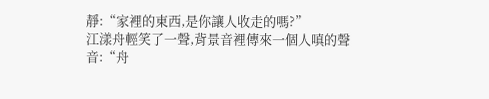靜:“家裡的東西,是你讓人收走的嗎?”
江漾舟輕笑了一聲,背景音裡傳來一個人嗔的聲音:“舟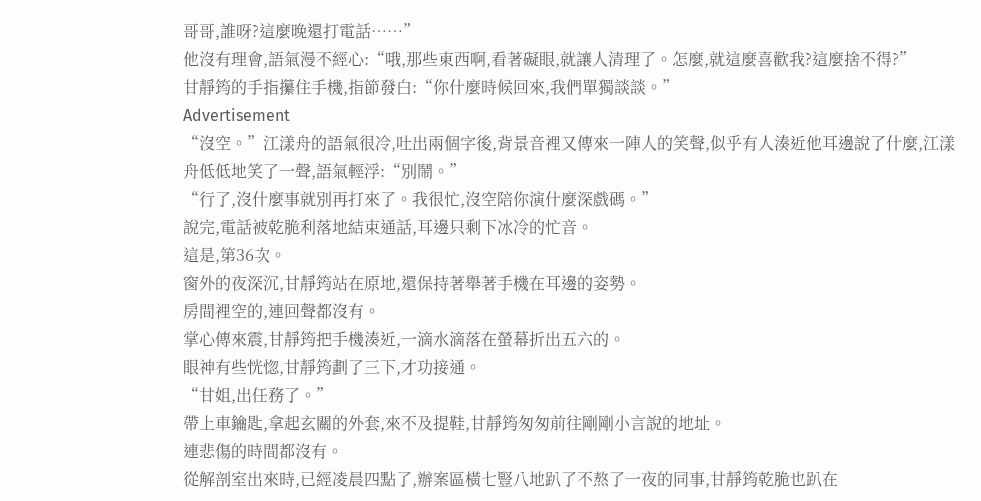哥哥,誰呀?這麼晚還打電話……”
他沒有理會,語氣漫不經心:“哦,那些東西啊,看著礙眼,就讓人清理了。怎麼,就這麼喜歡我?這麼捨不得?”
甘靜筠的手指攥住手機,指節發白:“你什麼時候回來,我們單獨談談。”
Advertisement
“沒空。”江漾舟的語氣很冷,吐出兩個字後,背景音裡又傳來一陣人的笑聲,似乎有人湊近他耳邊說了什麼,江漾舟低低地笑了一聲,語氣輕浮:“別鬧。”
“行了,沒什麼事就別再打來了。我很忙,沒空陪你演什麼深戲碼。”
說完,電話被乾脆利落地結束通話,耳邊只剩下冰冷的忙音。
這是,第36次。
窗外的夜深沉,甘靜筠站在原地,還保持著舉著手機在耳邊的姿勢。
房間裡空的,連回聲都沒有。
掌心傳來震,甘靜筠把手機湊近,一滴水滴落在螢幕折出五六的。
眼神有些恍惚,甘靜筠劃了三下,才功接通。
“甘姐,出任務了。”
帶上車鑰匙,拿起玄關的外套,來不及提鞋,甘靜筠匆匆前往剛剛小言說的地址。
連悲傷的時間都沒有。
從解剖室出來時,已經凌晨四點了,辦案區橫七豎八地趴了不熬了一夜的同事,甘靜筠乾脆也趴在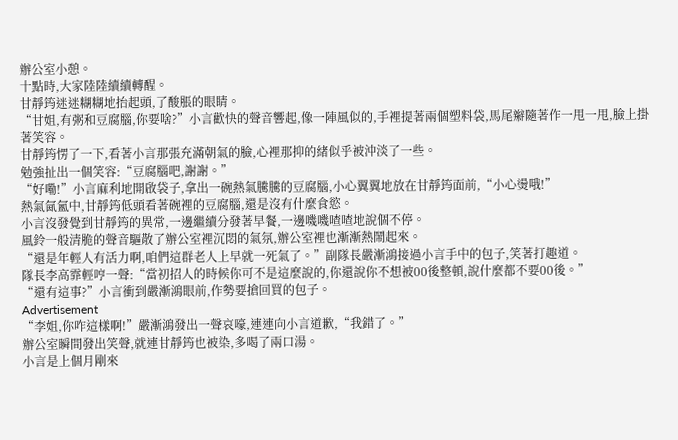辦公室小憩。
十點時,大家陸陸續續轉醒。
甘靜筠迷迷糊糊地抬起頭,了酸脹的眼睛。
“甘姐,有粥和豆腐腦,你要啥?”小言歡快的聲音響起,像一陣風似的,手裡提著兩個塑料袋,馬尾辮隨著作一甩一甩,臉上掛著笑容。
甘靜筠愣了一下,看著小言那張充滿朝氣的臉,心裡那抑的緒似乎被沖淡了一些。
勉強扯出一個笑容:“豆腐腦吧,謝謝。”
“好嘞!”小言麻利地開啟袋子,拿出一碗熱氣騰騰的豆腐腦,小心翼翼地放在甘靜筠面前,“小心燙哦!”
熱氣氤氳中,甘靜筠低頭看著碗裡的豆腐腦,還是沒有什麼食慾。
小言沒發覺到甘靜筠的異常,一邊繼續分發著早餐,一邊嘰嘰喳喳地說個不停。
風鈴一般清脆的聲音驅散了辦公室裡沉悶的氣氛,辦公室裡也漸漸熱鬧起來。
“還是年輕人有活力啊,咱們這群老人上早就一死氣了。”副隊長嚴漸鴻接過小言手中的包子,笑著打趣道。
隊長李高霏輕哼一聲:“當初招人的時候你可不是這麼說的,你還說你不想被00後整頓,說什麼都不要00後。”
“還有這事?”小言衝到嚴漸鴻眼前,作勢要搶回買的包子。
Advertisement
“李姐,你咋這樣啊!”嚴漸鴻發出一聲哀嚎,連連向小言道歉,“我錯了。”
辦公室瞬間發出笑聲,就連甘靜筠也被染,多喝了兩口湯。
小言是上個月剛來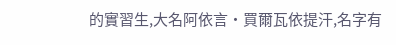的實習生,大名阿依言·買爾瓦依提汗,名字有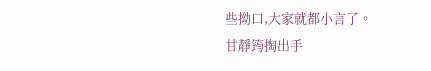些拗口,大家就都小言了。
甘靜筠掏出手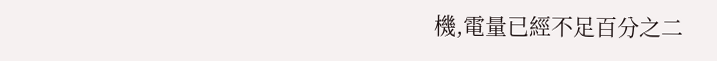機,電量已經不足百分之二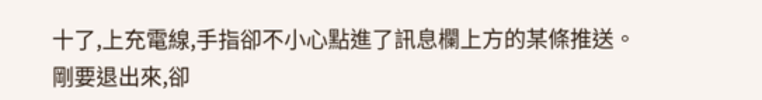十了,上充電線,手指卻不小心點進了訊息欄上方的某條推送。
剛要退出來,卻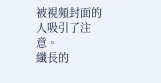被視頻封面的人吸引了注意。
纖長的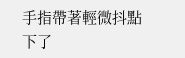手指帶著輕微抖點下了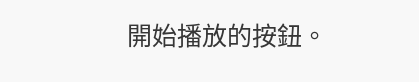開始播放的按鈕。